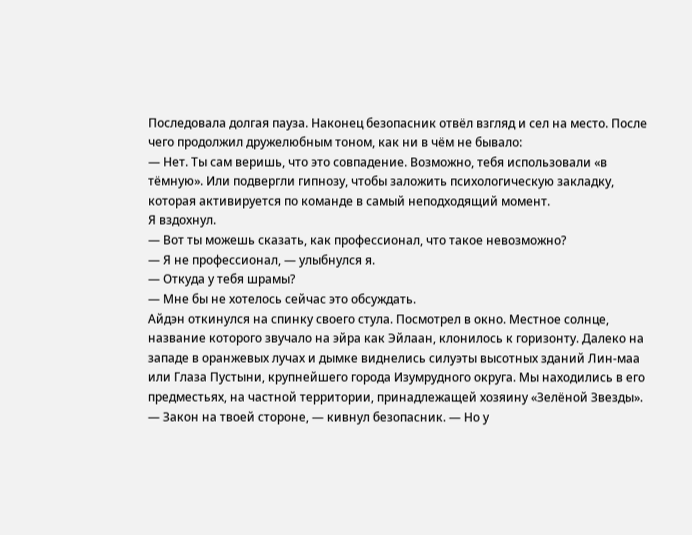Последовала долгая пауза. Наконец безопасник отвёл взгляд и сел на место. После чего продолжил дружелюбным тоном, как ни в чём не бывало:
— Нет. Ты сам веришь, что это совпадение. Возможно, тебя использовали «в тёмную». Или подвергли гипнозу, чтобы заложить психологическую закладку, которая активируется по команде в самый неподходящий момент.
Я вздохнул.
— Вот ты можешь сказать, как профессионал, что такое невозможно?
— Я не профессионал, — улыбнулся я.
— Откуда у тебя шрамы?
— Мне бы не хотелось сейчас это обсуждать.
Айдэн откинулся на спинку своего стула. Посмотрел в окно. Местное солнце, название которого звучало на эйра как Эйлаан, клонилось к горизонту. Далеко на западе в оранжевых лучах и дымке виднелись силуэты высотных зданий Лин-маа или Глаза Пустыни, крупнейшего города Изумрудного округа. Мы находились в его предместьях, на частной территории, принадлежащей хозяину «Зелёной Звезды».
— Закон на твоей стороне, — кивнул безопасник. — Но у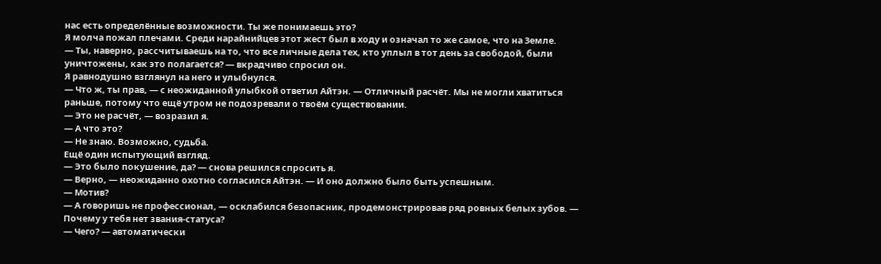нас есть определённые возможности. Ты же понимаешь это?
Я молча пожал плечами. Среди нарайнийцев этот жест был в ходу и означал то же самое, что на Земле.
— Ты, наверно, рассчитываешь на то, что все личные дела тех, кто уплыл в тот день за свободой, были уничтожены, как это полагается? — вкрадчиво спросил он.
Я равнодушно взглянул на него и улыбнулся.
— Что ж, ты прав, — с неожиданной улыбкой ответил Айтэн. — Отличный расчёт. Мы не могли хватиться раньше, потому что ещё утром не подозревали о твоём существовании.
— Это не расчёт, — возразил я.
— А что это?
— Не знаю. Возможно, судьба.
Ещё один испытующий взгляд.
— Это было покушение, да? — снова решился спросить я.
— Верно, — неожиданно охотно согласился Айтэн. — И оно должно было быть успешным.
— Мотив?
— А говоришь не профессионал, — осклабился безопасник, продемонстрировав ряд ровных белых зубов. — Почему у тебя нет звания-статуса?
— Чего? — автоматически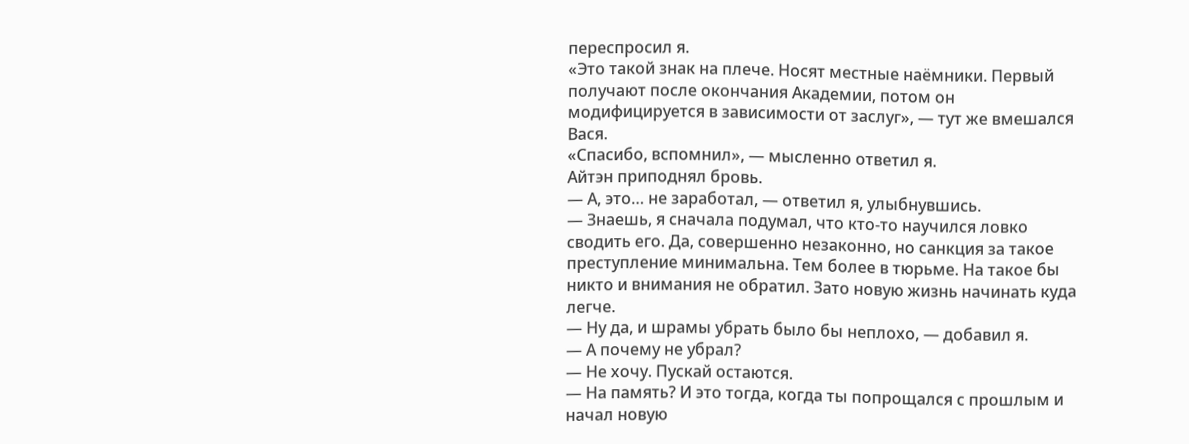переспросил я.
«Это такой знак на плече. Носят местные наёмники. Первый получают после окончания Академии, потом он модифицируется в зависимости от заслуг», — тут же вмешался Вася.
«Спасибо, вспомнил», — мысленно ответил я.
Айтэн приподнял бровь.
— А, это… не заработал, — ответил я, улыбнувшись.
— Знаешь, я сначала подумал, что кто-то научился ловко сводить его. Да, совершенно незаконно, но санкция за такое преступление минимальна. Тем более в тюрьме. На такое бы никто и внимания не обратил. Зато новую жизнь начинать куда легче.
— Ну да, и шрамы убрать было бы неплохо, — добавил я.
— А почему не убрал?
— Не хочу. Пускай остаются.
— На память? И это тогда, когда ты попрощался с прошлым и начал новую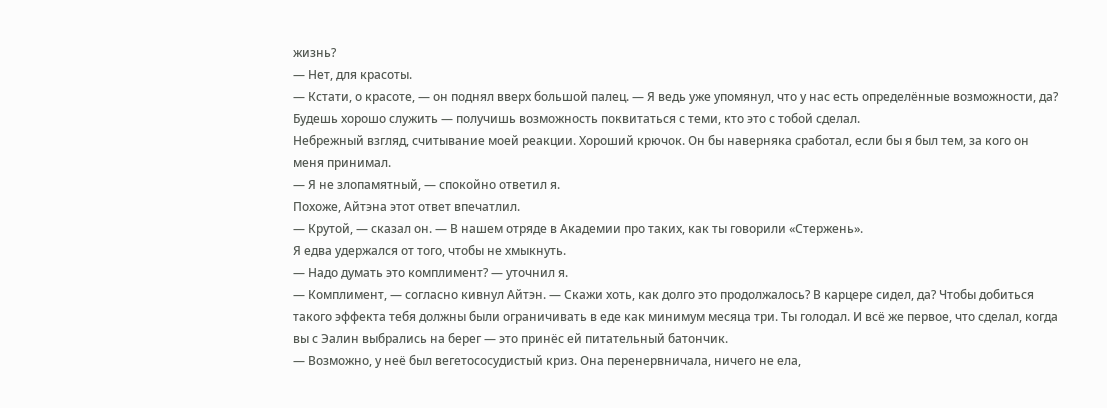жизнь?
— Нет, для красоты.
— Кстати, о красоте, — он поднял вверх большой палец. — Я ведь уже упомянул, что у нас есть определённые возможности, да? Будешь хорошо служить — получишь возможность поквитаться с теми, кто это с тобой сделал.
Небрежный взгляд, считывание моей реакции. Хороший крючок. Он бы наверняка сработал, если бы я был тем, за кого он меня принимал.
— Я не злопамятный, — спокойно ответил я.
Похоже, Айтэна этот ответ впечатлил.
— Крутой, — сказал он. — В нашем отряде в Академии про таких, как ты говорили «Стержень».
Я едва удержался от того, чтобы не хмыкнуть.
— Надо думать это комплимент? — уточнил я.
— Комплимент, — согласно кивнул Айтэн. — Скажи хоть, как долго это продолжалось? В карцере сидел, да? Чтобы добиться такого эффекта тебя должны были ограничивать в еде как минимум месяца три. Ты голодал. И всё же первое, что сделал, когда вы с Эалин выбрались на берег — это принёс ей питательный батончик.
— Возможно, у неё был вегетососудистый криз. Она перенервничала, ничего не ела,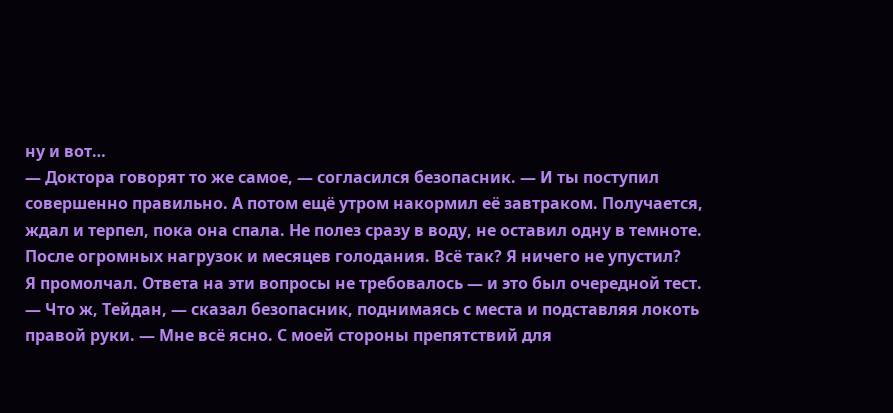ну и вот…
— Доктора говорят то же самое, — согласился безопасник. — И ты поступил совершенно правильно. А потом ещё утром накормил её завтраком. Получается, ждал и терпел, пока она спала. Не полез сразу в воду, не оставил одну в темноте. После огромных нагрузок и месяцев голодания. Всё так? Я ничего не упустил?
Я промолчал. Ответа на эти вопросы не требовалось — и это был очередной тест.
— Что ж, Тейдан, — сказал безопасник, поднимаясь с места и подставляя локоть правой руки. — Мне всё ясно. С моей стороны препятствий для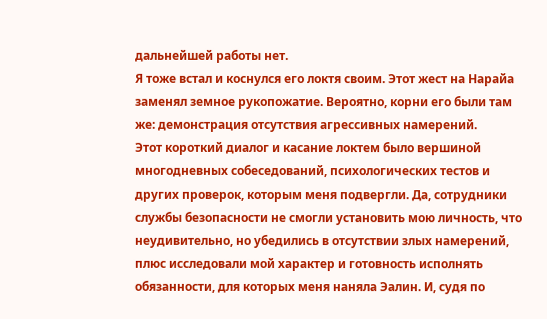дальнейшей работы нет.
Я тоже встал и коснулся его локтя своим. Этот жест на Нарайа заменял земное рукопожатие. Вероятно, корни его были там же: демонстрация отсутствия агрессивных намерений.
Этот короткий диалог и касание локтем было вершиной многодневных собеседований, психологических тестов и других проверок, которым меня подвергли. Да, сотрудники службы безопасности не смогли установить мою личность, что неудивительно, но убедились в отсутствии злых намерений, плюс исследовали мой характер и готовность исполнять обязанности, для которых меня наняла Эалин. И, судя по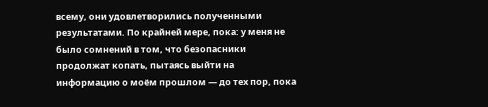всему, они удовлетворились полученными результатами. По крайней мере, пока: у меня не было сомнений в том, что безопасники продолжат копать, пытаясь выйти на информацию о моём прошлом — до тех пор, пока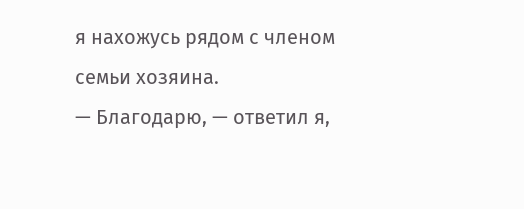я нахожусь рядом с членом семьи хозяина.
— Благодарю, — ответил я,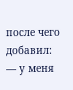после чего добавил: — у меня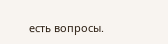есть вопросы.